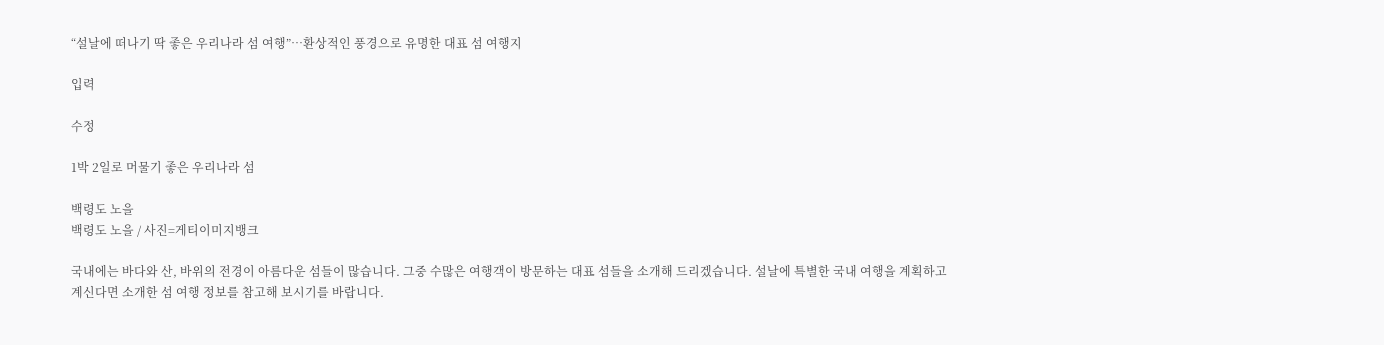“설날에 떠나기 딱 좋은 우리나라 섬 여행”…환상적인 풍경으로 유명한 대표 섬 여행지

입력

수정

1박 2일로 머물기 좋은 우리나라 섬

백령도 노을
백령도 노을 / 사진=게티이미지뱅크

국내에는 바다와 산, 바위의 전경이 아름다운 섬들이 많습니다. 그중 수많은 여행객이 방문하는 대표 섬들을 소개해 드리겠습니다. 설날에 특별한 국내 여행을 계획하고 계신다면 소개한 섬 여행 정보를 참고해 보시기를 바랍니다.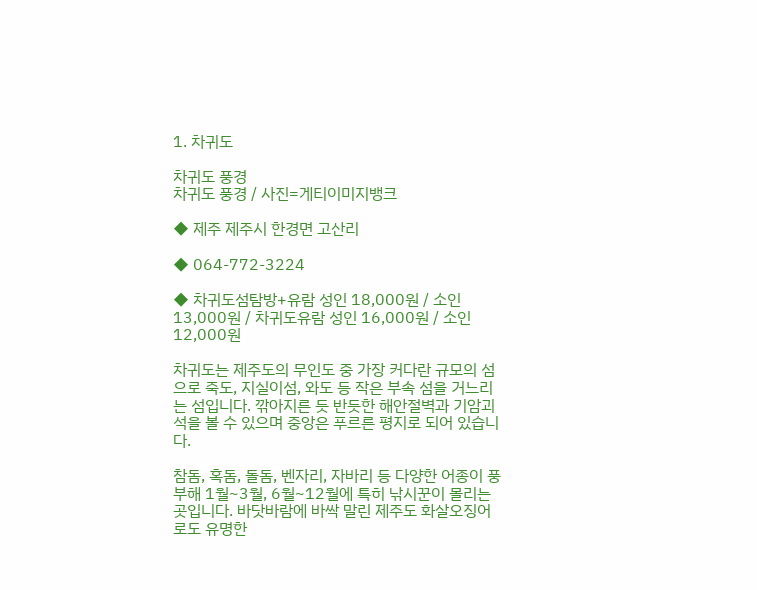1. 차귀도

차귀도 풍경
차귀도 풍경 / 사진=게티이미지뱅크

◆ 제주 제주시 한경면 고산리

◆ 064-772-3224

◆ 차귀도섬탐방+유람 성인 18,000원 / 소인 13,000원 / 차귀도유람 성인 16,000원 / 소인 12,000원

차귀도는 제주도의 무인도 중 가장 커다란 규모의 섬으로 죽도, 지실이섬, 와도 등 작은 부속 섬을 거느리는 섬입니다. 깎아지른 듯 반듯한 해안절벽과 기암괴석을 볼 수 있으며 중앙은 푸르른 평지로 되어 있습니다.

참돔, 혹돔, 돌돔, 벤자리, 자바리 등 다양한 어종이 풍부해 1월~3월, 6월~12월에 특히 낚시꾼이 몰리는 곳입니다. 바닷바람에 바싹 말린 제주도 화살오징어로도 유명한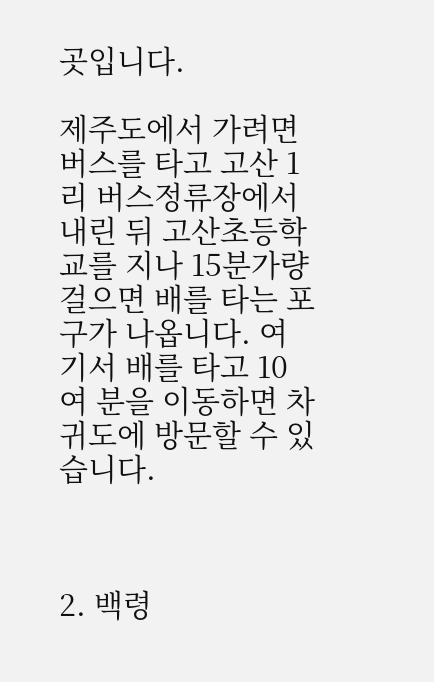곳입니다.

제주도에서 가려면 버스를 타고 고산 1리 버스정류장에서 내린 뒤 고산초등학교를 지나 15분가량 걸으면 배를 타는 포구가 나옵니다. 여기서 배를 타고 10여 분을 이동하면 차귀도에 방문할 수 있습니다.



2. 백령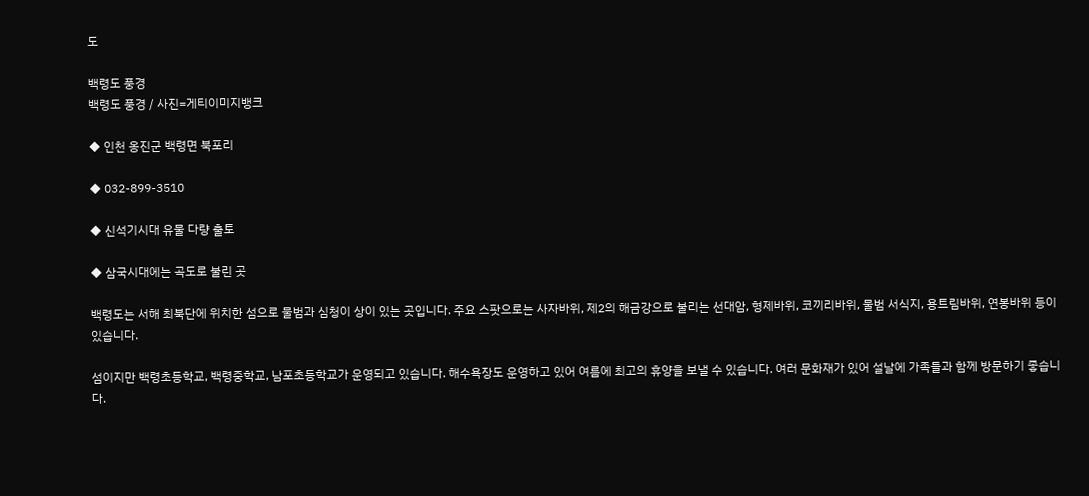도

백령도 풍경
백령도 풍경 / 사진=게티이미지뱅크

◆ 인천 옹진군 백령면 북포리

◆ 032-899-3510

◆ 신석기시대 유물 다량 출토

◆ 삼국시대에는 곡도로 불린 곳

백령도는 서해 최북단에 위치한 섬으로 물범과 심청이 상이 있는 곳입니다. 주요 스팟으로는 사자바위, 제2의 해금강으로 불리는 선대암, 형제바위, 코끼리바위, 물범 서식지, 용트림바위, 연봉바위 등이 있습니다.

섬이지만 백령초등학교, 백령중학교, 남포초등학교가 운영되고 있습니다. 해수욕장도 운영하고 있어 여름에 최고의 휴양을 보낼 수 있습니다. 여러 문화재가 있어 설날에 가족들과 함께 방문하기 좋습니다.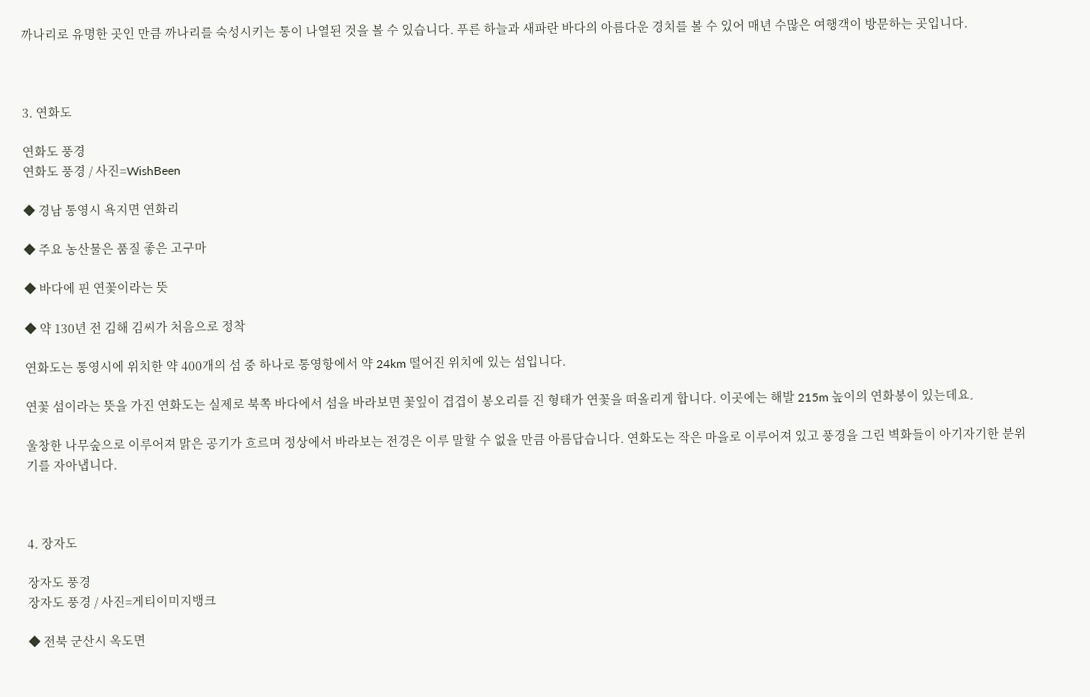까나리로 유명한 곳인 만큼 까나리를 숙성시키는 통이 나열된 것을 볼 수 있습니다. 푸른 하늘과 새파란 바다의 아름다운 경치를 볼 수 있어 매년 수많은 여행객이 방문하는 곳입니다.



3. 연화도

연화도 풍경
연화도 풍경 / 사진=WishBeen

◆ 경남 통영시 욕지면 연화리

◆ 주요 농산물은 품질 좋은 고구마

◆ 바다에 핀 연꽃이라는 뜻

◆ 약 130년 전 김해 김씨가 처음으로 정착

연화도는 통영시에 위치한 약 400개의 섬 중 하나로 통영항에서 약 24km 떨어진 위치에 있는 섬입니다.

연꽃 섬이라는 뜻을 가진 연화도는 실제로 북쪽 바다에서 섬을 바라보면 꽃잎이 겹겹이 봉오리를 진 형태가 연꽃을 떠올리게 합니다. 이곳에는 해발 215m 높이의 연화봉이 있는데요.

울창한 나무숲으로 이루어져 맑은 공기가 흐르며 정상에서 바라보는 전경은 이루 말할 수 없을 만큼 아름답습니다. 연화도는 작은 마을로 이루어져 있고 풍경을 그린 벽화들이 아기자기한 분위기를 자아냅니다.



4. 장자도

장자도 풍경
장자도 풍경 / 사진=게티이미지뱅크

◆ 전북 군산시 옥도면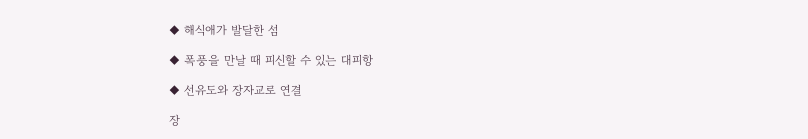◆ 해식애가 발달한 섬

◆ 폭풍을 만날 때 피신할 수 있는 대피항

◆ 선유도와 장자교로 연결

장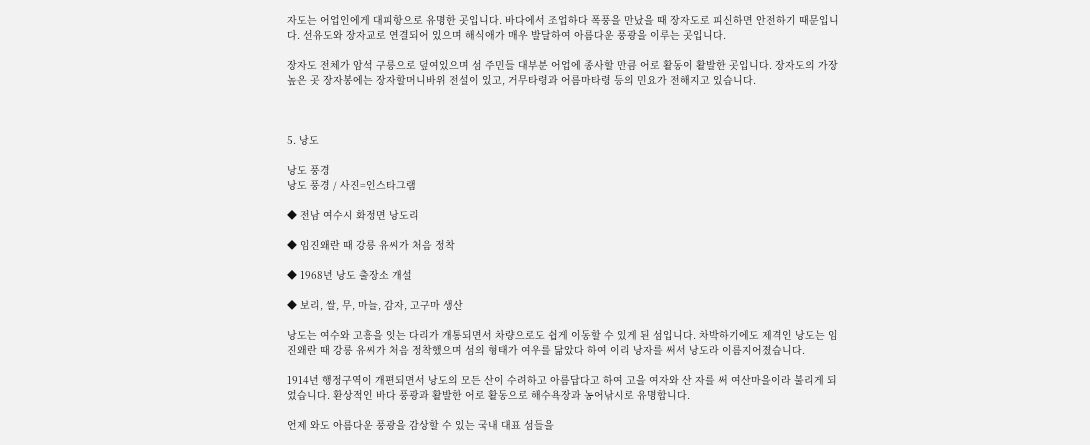자도는 어업인에게 대피항으로 유명한 곳입니다. 바다에서 조업하다 폭풍을 만났을 때 장자도로 피신하면 안전하기 때문입니다. 선유도와 장자교로 연결되어 있으며 해식애가 매우 발달하여 아름다운 풍광을 이루는 곳입니다.

장자도 전체가 암석 구릉으로 덮여있으며 섬 주민들 대부분 어업에 종사할 만큼 어로 활동이 활발한 곳입니다. 장자도의 가장 높은 곳 장자봉에는 장자할머니바위 전설이 있고, 거무타령과 어름마타령 등의 민요가 전해지고 있습니다.



5. 낭도

낭도 풍경
낭도 풍경 / 사진=인스타그램

◆ 전남 여수시 화정면 낭도리

◆ 임진왜란 때 강릉 유씨가 처음 정착

◆ 1968년 낭도 출장소 개설

◆ 보리, 쌀, 무, 마늘, 감자, 고구마 생산

낭도는 여수와 고흥을 잇는 다리가 개통되면서 차량으로도 쉽게 이동할 수 있게 된 섬입니다. 차박하기에도 제격인 낭도는 임진왜란 때 강릉 유씨가 처음 정착했으며 섬의 형태가 여우를 닮았다 하여 이리 낭자를 써서 낭도라 이름지어졌습니다.

1914년 행정구역이 개편되면서 낭도의 모든 산이 수려하고 아름답다고 하여 고을 여자와 산 자를 써 여산마을이라 불리게 되었습니다. 환상적인 바다 풍광과 활발한 어로 활동으로 해수욕장과 농어낚시로 유명합니다.

언제 와도 아름다운 풍광을 감상할 수 있는 국내 대표 섬들을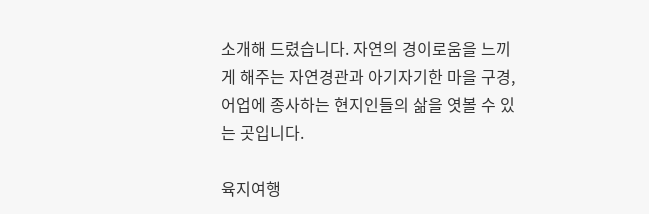소개해 드렸습니다. 자연의 경이로움을 느끼게 해주는 자연경관과 아기자기한 마을 구경, 어업에 종사하는 현지인들의 삶을 엿볼 수 있는 곳입니다.

육지여행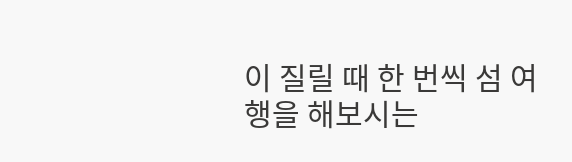이 질릴 때 한 번씩 섬 여행을 해보시는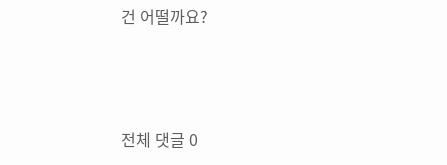건 어떨까요?



전체 댓글 0